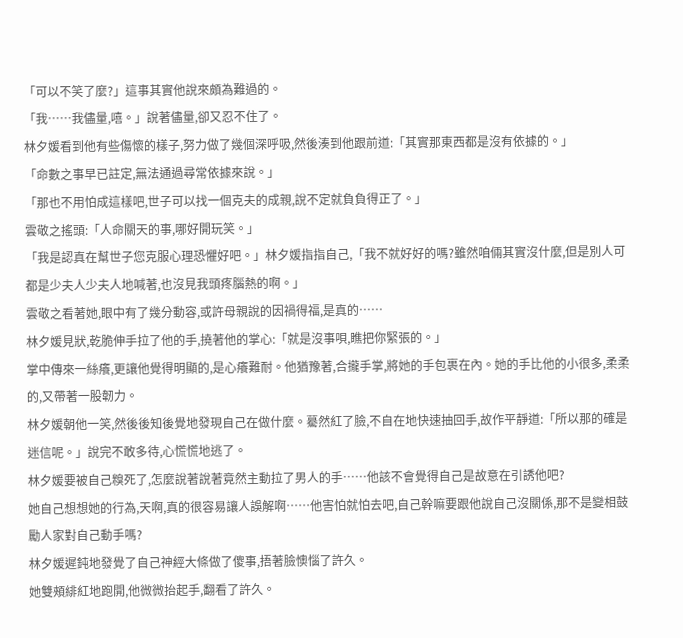「可以不笑了麼?」這事其實他說來頗為難過的。
「我……我儘量,嘻。」說著儘量,卻又忍不住了。
林夕媛看到他有些傷懷的樣子,努力做了幾個深呼吸,然後湊到他跟前道:「其實那東西都是沒有依據的。」
「命數之事早已註定,無法通過尋常依據來說。」
「那也不用怕成這樣吧,世子可以找一個克夫的成親,說不定就負負得正了。」
雲敬之搖頭:「人命關天的事,哪好開玩笑。」
「我是認真在幫世子您克服心理恐懼好吧。」林夕媛指指自己,「我不就好好的嗎?雖然咱倆其實沒什麼,但是別人可都是少夫人少夫人地喊著,也沒見我頭疼腦熱的啊。」
雲敬之看著她,眼中有了幾分動容,或許母親說的因禍得福,是真的……
林夕媛見狀,乾脆伸手拉了他的手,撓著他的掌心:「就是沒事唄,瞧把你緊張的。」
掌中傳來一絲癢,更讓他覺得明顯的,是心癢難耐。他猶豫著,合攏手掌,將她的手包裹在內。她的手比他的小很多,柔柔的,又帶著一股韌力。
林夕媛朝他一笑,然後後知後覺地發現自己在做什麼。驀然紅了臉,不自在地快速抽回手,故作平靜道:「所以那的確是迷信呢。」說完不敢多待,心慌慌地逃了。
林夕媛要被自己糗死了,怎麼說著說著竟然主動拉了男人的手……他該不會覺得自己是故意在引誘他吧?
她自己想想她的行為,天啊,真的很容易讓人誤解啊……他害怕就怕去吧,自己幹嘛要跟他說自己沒關係,那不是變相鼓勵人家對自己動手嗎?
林夕媛遲鈍地發覺了自己神經大條做了傻事,捂著臉懊惱了許久。
她雙頰緋紅地跑開,他微微抬起手,翻看了許久。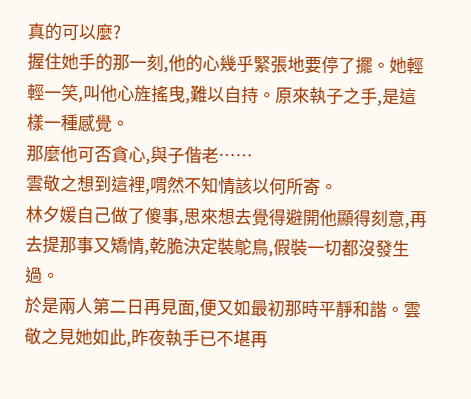真的可以麼?
握住她手的那一刻,他的心幾乎緊張地要停了擺。她輕輕一笑,叫他心旌搖曳,難以自持。原來執子之手,是這樣一種感覺。
那麼他可否貪心,與子偕老……
雲敬之想到這裡,喟然不知情該以何所寄。
林夕媛自己做了傻事,思來想去覺得避開他顯得刻意,再去提那事又矯情,乾脆決定裝鴕鳥,假裝一切都沒發生過。
於是兩人第二日再見面,便又如最初那時平靜和諧。雲敬之見她如此,昨夜執手已不堪再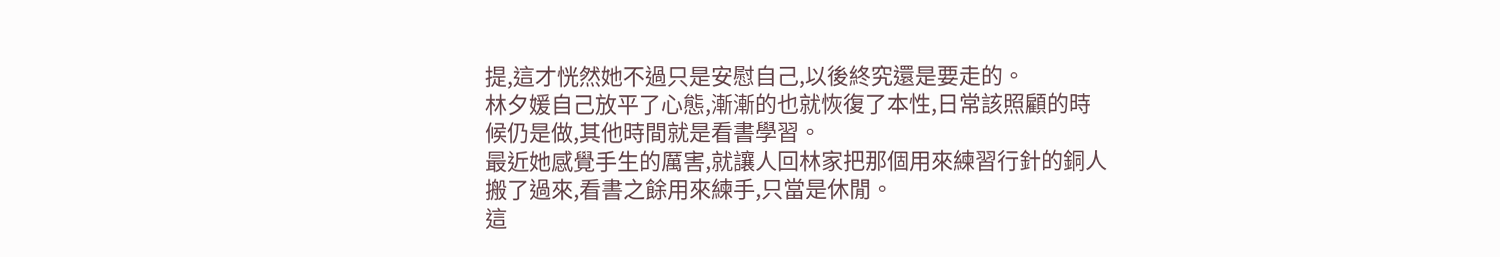提,這才恍然她不過只是安慰自己,以後終究還是要走的。
林夕媛自己放平了心態,漸漸的也就恢復了本性,日常該照顧的時候仍是做,其他時間就是看書學習。
最近她感覺手生的厲害,就讓人回林家把那個用來練習行針的銅人搬了過來,看書之餘用來練手,只當是休閒。
這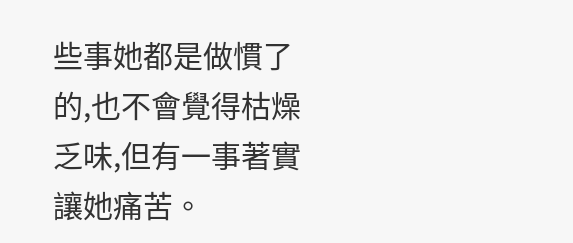些事她都是做慣了的,也不會覺得枯燥乏味,但有一事著實讓她痛苦。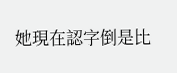她現在認字倒是比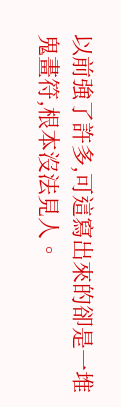以前強了許多,可這寫出來的卻是一堆鬼畫符,根本沒法見人。